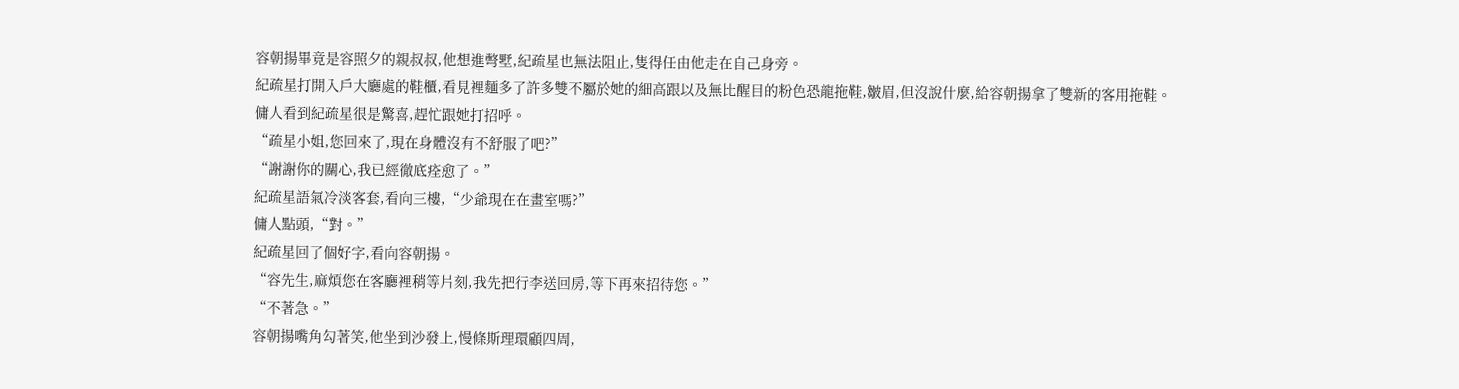容朝揚畢竟是容照夕的親叔叔,他想進彆墅,紀疏星也無法阻止,隻得任由他走在自己身旁。
紀疏星打開入戶大廳處的鞋櫃,看見裡麵多了許多雙不屬於她的細高跟以及無比醒目的粉色恐龍拖鞋,皺眉,但沒說什麼,給容朝揚拿了雙新的客用拖鞋。
傭人看到紀疏星很是驚喜,趕忙跟她打招呼。
“疏星小姐,您回來了,現在身體沒有不舒服了吧?”
“謝謝你的關心,我已經徹底痊愈了。”
紀疏星語氣冷淡客套,看向三樓,“少爺現在在畫室嗎?”
傭人點頭,“對。”
紀疏星回了個好字,看向容朝揚。
“容先生,麻煩您在客廳裡稍等片刻,我先把行李送回房,等下再來招待您。”
“不著急。”
容朝揚嘴角勾著笑,他坐到沙發上,慢條斯理環顧四周,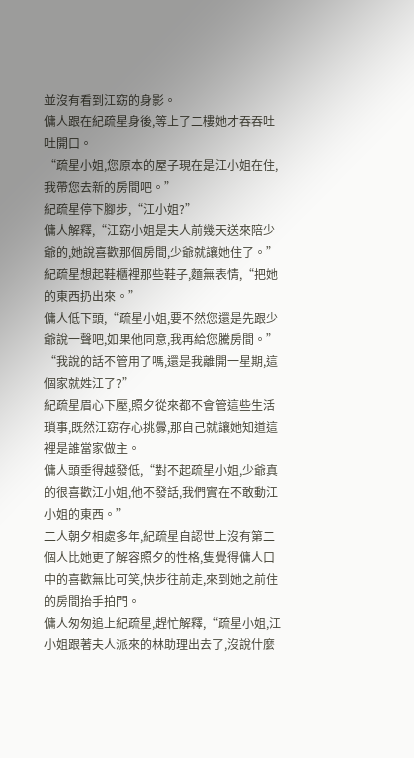並沒有看到江窈的身影。
傭人跟在紀疏星身後,等上了二樓她才吞吞吐吐開口。
“疏星小姐,您原本的屋子現在是江小姐在住,我帶您去新的房間吧。”
紀疏星停下腳步,“江小姐?”
傭人解釋,“江窈小姐是夫人前幾天送來陪少爺的,她說喜歡那個房間,少爺就讓她住了。”
紀疏星想起鞋櫃裡那些鞋子,麵無表情,“把她的東西扔出來。”
傭人低下頭,“疏星小姐,要不然您還是先跟少爺說一聲吧,如果他同意,我再給您騰房間。”
“我說的話不管用了嗎,還是我離開一星期,這個家就姓江了?”
紀疏星眉心下壓,照夕從來都不會管這些生活瑣事,既然江窈存心挑釁,那自己就讓她知道這裡是誰當家做主。
傭人頭垂得越發低,“對不起疏星小姐,少爺真的很喜歡江小姐,他不發話,我們實在不敢動江小姐的東西。”
二人朝夕相處多年,紀疏星自認世上沒有第二個人比她更了解容照夕的性格,隻覺得傭人口中的喜歡無比可笑,快步往前走,來到她之前住的房間抬手拍門。
傭人匆匆追上紀疏星,趕忙解釋,“疏星小姐,江小姐跟著夫人派來的林助理出去了,沒說什麼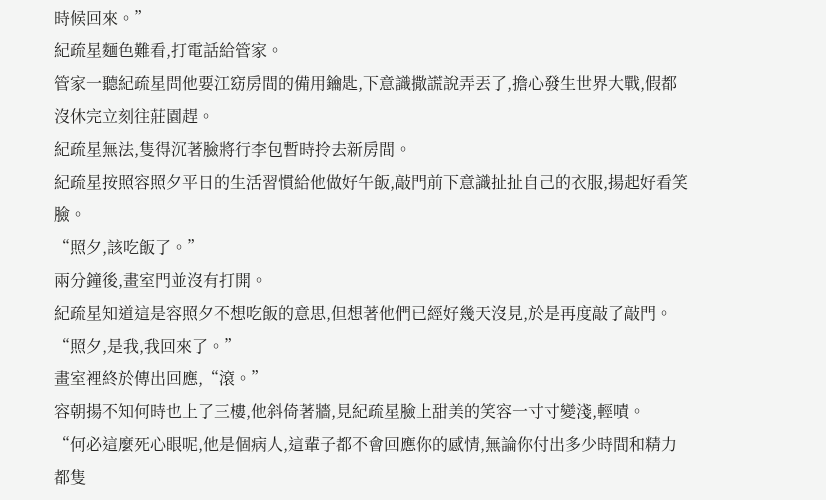時候回來。”
紀疏星麵色難看,打電話給管家。
管家一聽紀疏星問他要江窈房間的備用鑰匙,下意識撒謊說弄丟了,擔心發生世界大戰,假都沒休完立刻往莊園趕。
紀疏星無法,隻得沉著臉將行李包暫時拎去新房間。
紀疏星按照容照夕平日的生活習慣給他做好午飯,敲門前下意識扯扯自己的衣服,揚起好看笑臉。
“照夕,該吃飯了。”
兩分鐘後,畫室門並沒有打開。
紀疏星知道這是容照夕不想吃飯的意思,但想著他們已經好幾天沒見,於是再度敲了敲門。
“照夕,是我,我回來了。”
畫室裡終於傳出回應,“滾。”
容朝揚不知何時也上了三樓,他斜倚著牆,見紀疏星臉上甜美的笑容一寸寸變淺,輕嘖。
“何必這麼死心眼呢,他是個病人,這輩子都不會回應你的感情,無論你付出多少時間和精力都隻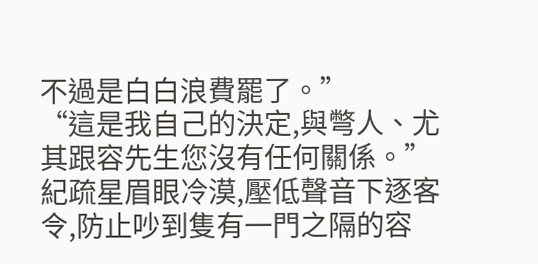不過是白白浪費罷了。”
“這是我自己的決定,與彆人、尤其跟容先生您沒有任何關係。”
紀疏星眉眼冷漠,壓低聲音下逐客令,防止吵到隻有一門之隔的容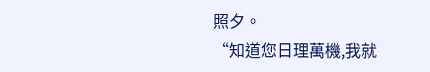照夕。
“知道您日理萬機,我就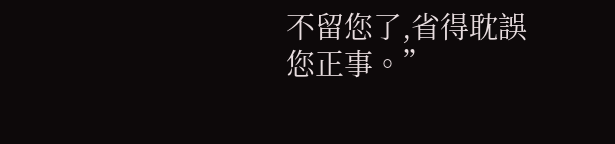不留您了,省得耽誤您正事。”